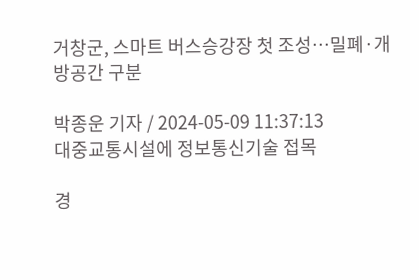거창군, 스마트 버스승강장 첫 조성…밀폐·개방공간 구분

박종운 기자 / 2024-05-09 11:37:13
대중교통시설에 정보통신기술 접목

경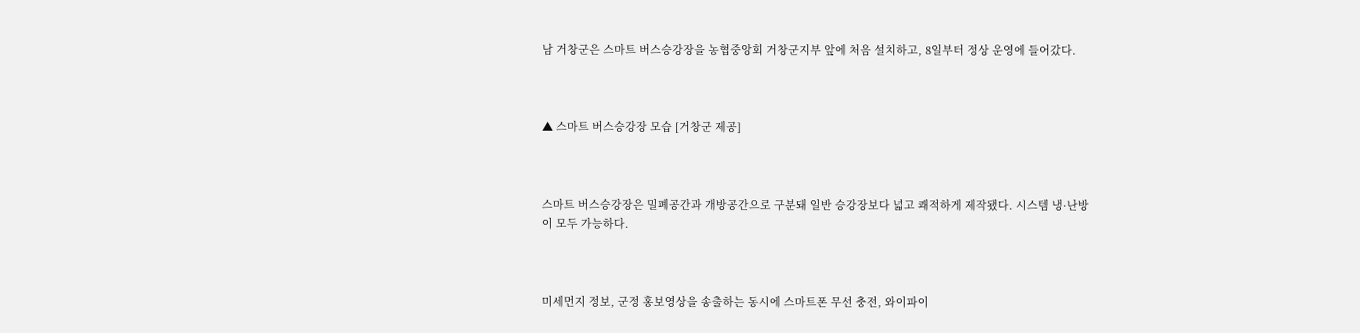남 거창군은 스마트 버스승강장을 농협중앙회 거창군지부 앞에 처음 설치하고, 8일부터 정상 운영에 들어갔다.



▲ 스마트 버스승강장 모습 [거창군 제공]



스마트 버스승강장은 밀폐공간과 개방공간으로 구분돼 일반 승강장보다 넓고 쾌적하게 제작됐다. 시스템 냉·난방이 모두 가능하다.



미세먼지 정보, 군정 홍보영상을 송출하는 동시에 스마트폰 무선 충전, 와이파이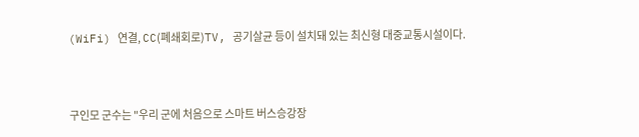(WiFi) 연결, CC(폐쇄회로)TV, 공기살균 등이 설치돼 있는 최신형 대중교통시설이다.



구인모 군수는 "우리 군에 처음으로 스마트 버스승강장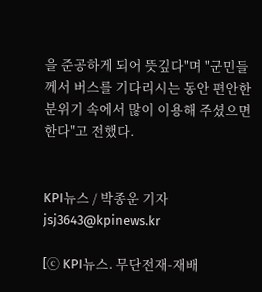을 준공하게 되어 뜻깊다"며 "군민들께서 버스를 기다리시는 동안 편안한 분위기 속에서 많이 이용해 주셨으면 한다"고 전했다.


KPI뉴스 / 박종운 기자 jsj3643@kpinews.kr

[ⓒ KPI뉴스. 무단전재-재배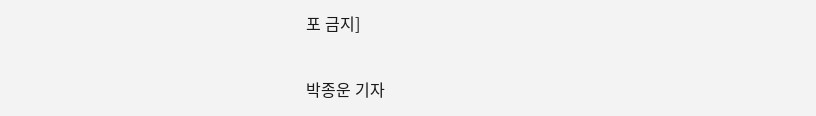포 금지]

박종운 기자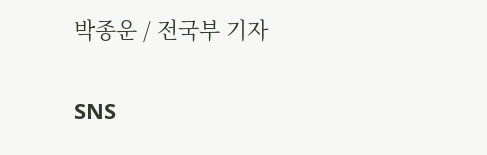박종운 / 전국부 기자

SNS